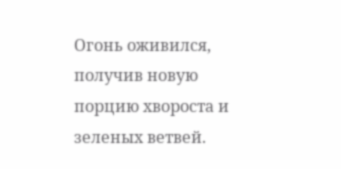Огонь оживился, получив новую порцию хвороста и зеленых ветвей.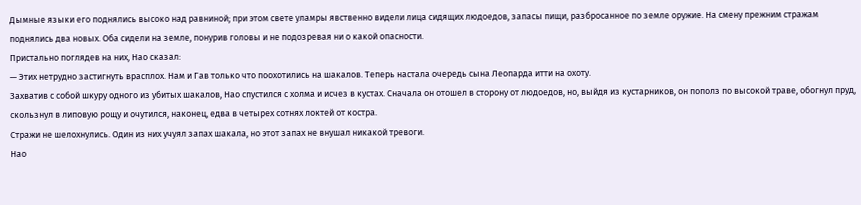Дымные языки его поднялись высоко над равниной; при этом свете уламры явственно видели лица сидящих людоедов, запасы пищи, разбросанное по земле оружие. На смену прежним стражам поднялись два новых. Оба сидели на земле, понурив головы и не подозревая ни о какой опасности.
Пристально поглядев на них, Нао сказал:
— Этих нетрудно застигнуть врасплох. Нам и Гав только что поохотились на шакалов. Теперь настала очередь сына Леопарда итти на охоту.
Захватив с собой шкуру одного из убитых шакалов, Нао спустился с холма и исчез в кустах. Сначала он отошел в сторону от людоедов, но, выйдя из кустарников, он пополз по высокой траве, обогнул пруд, скользнул в липовую рощу и очутился, наконец, едва в четырех сотнях локтей от костра.
Стражи не шелохнулись. Один из них учуял запах шакала, но этот запах не внушал никакой тревоги.
Нао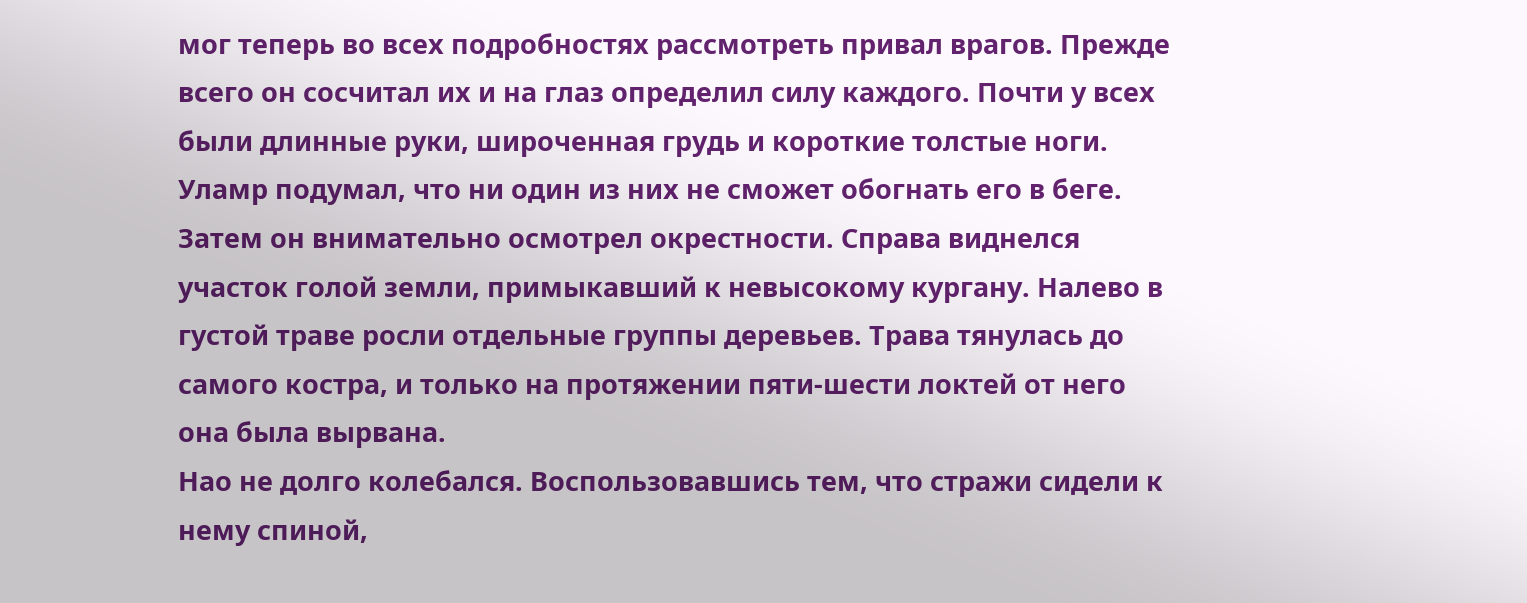мог теперь во всех подробностях рассмотреть привал врагов. Прежде всего он сосчитал их и на глаз определил силу каждого. Почти у всех были длинные руки, широченная грудь и короткие толстые ноги. Уламр подумал, что ни один из них не сможет обогнать его в беге.
Затем он внимательно осмотрел окрестности. Справа виднелся участок голой земли, примыкавший к невысокому кургану. Налево в густой траве росли отдельные группы деревьев. Трава тянулась до самого костра, и только на протяжении пяти-шести локтей от него она была вырвана.
Нао не долго колебался. Воспользовавшись тем, что стражи сидели к нему спиной,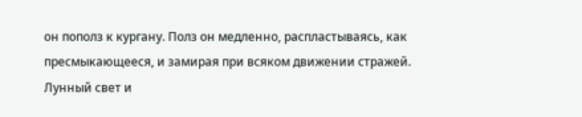он пополз к кургану. Полз он медленно, распластываясь, как пресмыкающееся, и замирая при всяком движении стражей. Лунный свет и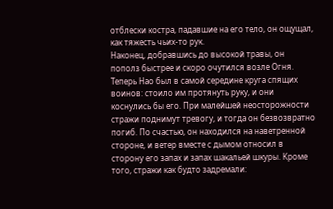отблески костра, падавшие на его тело, он ощущал, как тяжесть чьих-то рук.
Наконец, добравшись до высокой травы, он пополз быстрее и скоро очутился возле Огня.
Теперь Нао был в самой середине круга спящих воинов: стоило им протянуть руку, и они коснулись бы его. При малейшей неосторожности стражи поднимут тревогу, и тогда он безвозвратно погиб. По счастью, он находился на наветренной стороне, и ветер вместе с дымом относил в сторону его запах и запах шакальей шкуры. Кроме того, стражи как будто задремали: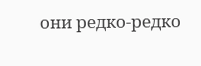они редко-редко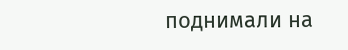поднимали на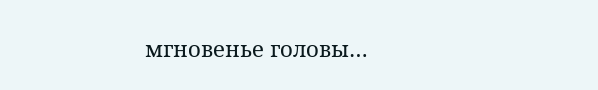мгновенье головы…